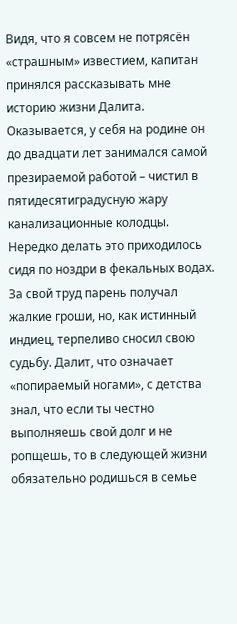Видя, что я совсем не потрясён «страшным» известием, капитан принялся рассказывать мне историю жизни Далита. Оказывается, у себя на родине он до двадцати лет занимался самой презираемой работой – чистил в пятидесятиградусную жару канализационные колодцы. Нередко делать это приходилось сидя по ноздри в фекальных водах. За свой труд парень получал жалкие гроши, но, как истинный индиец, терпеливо сносил свою судьбу. Далит, что означает «попираемый ногами», с детства знал, что если ты честно выполняешь свой долг и не ропщешь, то в следующей жизни обязательно родишься в семье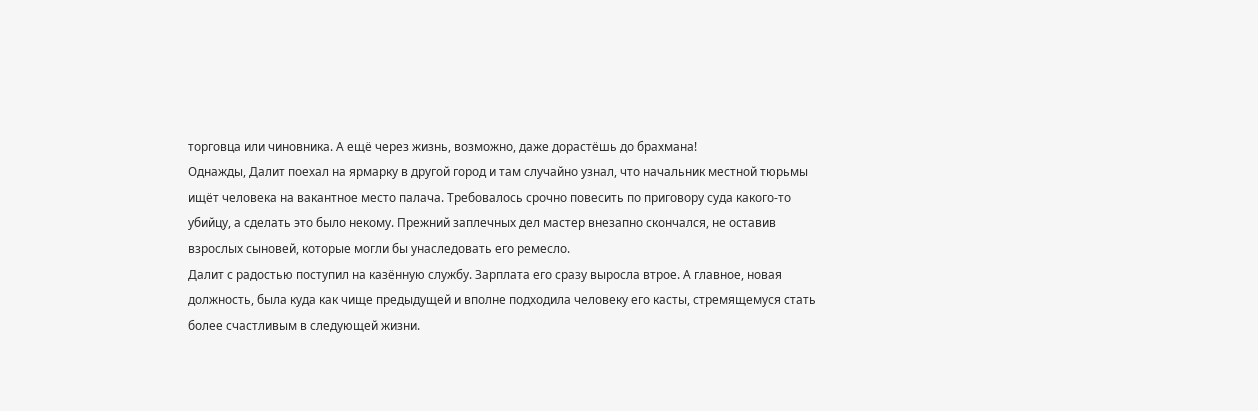торговца или чиновника. А ещё через жизнь, возможно, даже дорастёшь до брахмана!
Однажды, Далит поехал на ярмарку в другой город и там случайно узнал, что начальник местной тюрьмы ищёт человека на вакантное место палача. Требовалось срочно повесить по приговору суда какого-то убийцу, а сделать это было некому. Прежний заплечных дел мастер внезапно скончался, не оставив взрослых сыновей, которые могли бы унаследовать его ремесло.
Далит с радостью поступил на казённую службу. Зарплата его сразу выросла втрое. А главное, новая должность, была куда как чище предыдущей и вполне подходила человеку его касты, стремящемуся стать более счастливым в следующей жизни.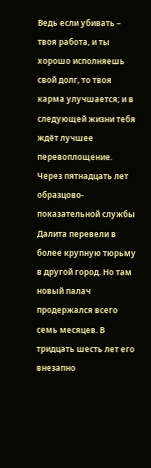Ведь если убивать – твоя работа, и ты хорошо исполняешь свой долг, то твоя карма улучшается; и в следующей жизни тебя ждёт лучшее перевоплощение.
Через пятнадцать лет образцово-показательной службы Далита перевели в более крупную тюрьму в другой город. Но там новый палач продержался всего семь месяцев. В тридцать шесть лет его внезапно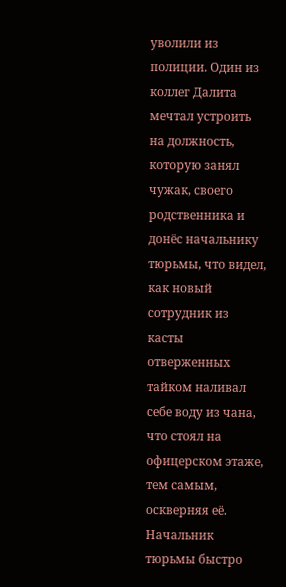уволили из полиции. Один из коллег Далита мечтал устроить на должность, которую занял чужак, своего родственника и донёс начальнику тюрьмы, что видел, как новый сотрудник из касты отверженных тайком наливал себе воду из чана, что стоял на офицерском этаже, тем самым, оскверняя её. Начальник тюрьмы быстро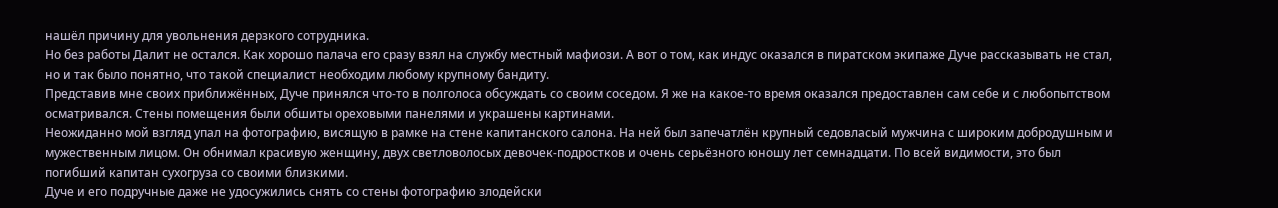нашёл причину для увольнения дерзкого сотрудника.
Но без работы Далит не остался. Как хорошо палача его сразу взял на службу местный мафиози. А вот о том, как индус оказался в пиратском экипаже Дуче рассказывать не стал, но и так было понятно, что такой специалист необходим любому крупному бандиту.
Представив мне своих приближённых, Дуче принялся что-то в полголоса обсуждать со своим соседом. Я же на какое-то время оказался предоставлен сам себе и с любопытством осматривался. Стены помещения были обшиты ореховыми панелями и украшены картинами.
Неожиданно мой взгляд упал на фотографию, висящую в рамке на стене капитанского салона. На ней был запечатлён крупный седовласый мужчина с широким добродушным и мужественным лицом. Он обнимал красивую женщину, двух светловолосых девочек-подростков и очень серьёзного юношу лет семнадцати. По всей видимости, это был погибший капитан сухогруза со своими близкими.
Дуче и его подручные даже не удосужились снять со стены фотографию злодейски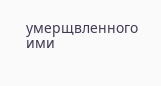умерщвленного ими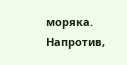моряка. Напротив,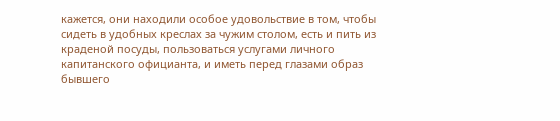кажется, они находили особое удовольствие в том, чтобы сидеть в удобных креслах за чужим столом, есть и пить из краденой посуды, пользоваться услугами личного капитанского официанта, и иметь перед глазами образ бывшего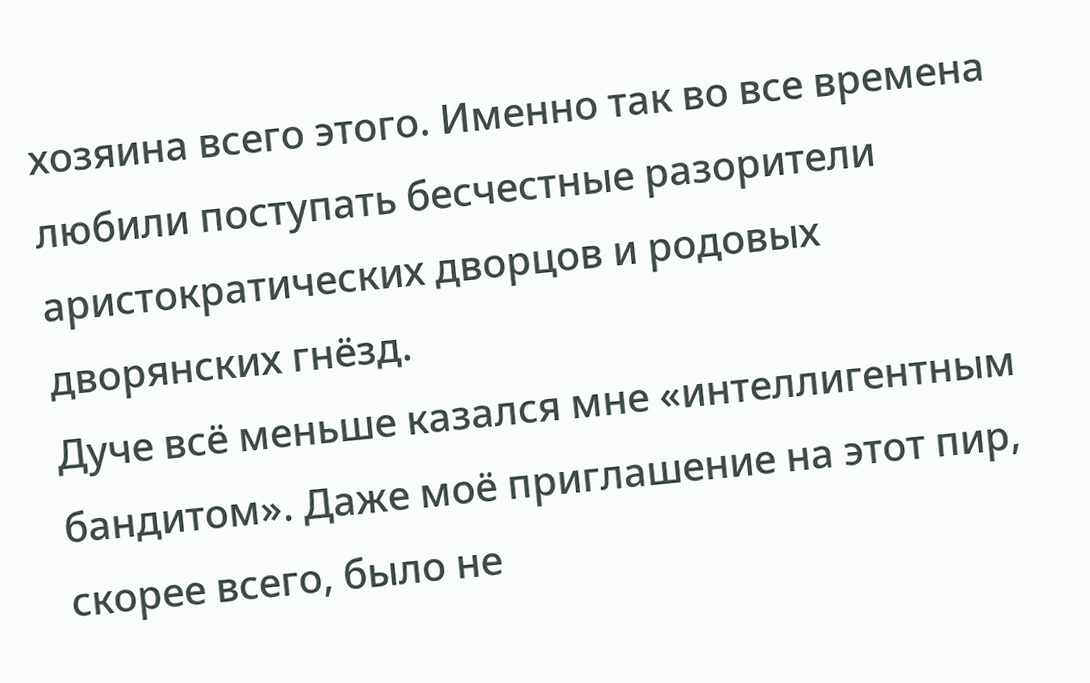хозяина всего этого. Именно так во все времена любили поступать бесчестные разорители аристократических дворцов и родовых дворянских гнёзд.
Дуче всё меньше казался мне «интеллигентным бандитом». Даже моё приглашение на этот пир, скорее всего, было не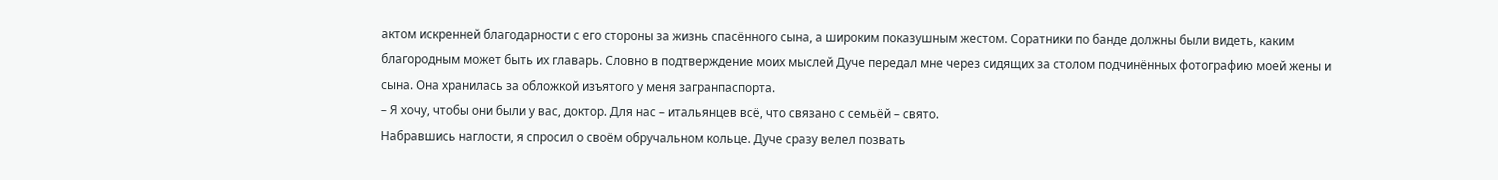актом искренней благодарности с его стороны за жизнь спасённого сына, а широким показушным жестом. Соратники по банде должны были видеть, каким благородным может быть их главарь. Словно в подтверждение моих мыслей Дуче передал мне через сидящих за столом подчинённых фотографию моей жены и сына. Она хранилась за обложкой изъятого у меня загранпаспорта.
– Я хочу, чтобы они были у вас, доктор. Для нас – итальянцев всё, что связано с семьёй – свято.
Набравшись наглости, я спросил о своём обручальном кольце. Дуче сразу велел позвать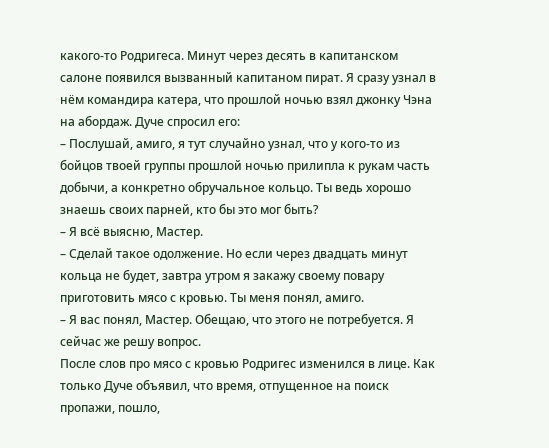какого-то Родригеса. Минут через десять в капитанском салоне появился вызванный капитаном пират. Я сразу узнал в нём командира катера, что прошлой ночью взял джонку Чэна на абордаж. Дуче спросил его:
– Послушай, амиго, я тут случайно узнал, что у кого-то из бойцов твоей группы прошлой ночью прилипла к рукам часть добычи, а конкретно обручальное кольцо. Ты ведь хорошо знаешь своих парней, кто бы это мог быть?
– Я всё выясню, Мастер.
– Сделай такое одолжение. Но если через двадцать минут кольца не будет, завтра утром я закажу своему повару приготовить мясо с кровью. Ты меня понял, амиго.
– Я вас понял, Мастер. Обещаю, что этого не потребуется. Я сейчас же решу вопрос.
После слов про мясо с кровью Родригес изменился в лице. Как только Дуче объявил, что время, отпущенное на поиск пропажи, пошло,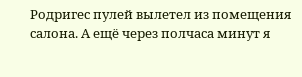Родригес пулей вылетел из помещения салона. А ещё через полчаса минут я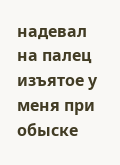надевал на палец изъятое у меня при обыске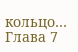кольцо…
Глава 7